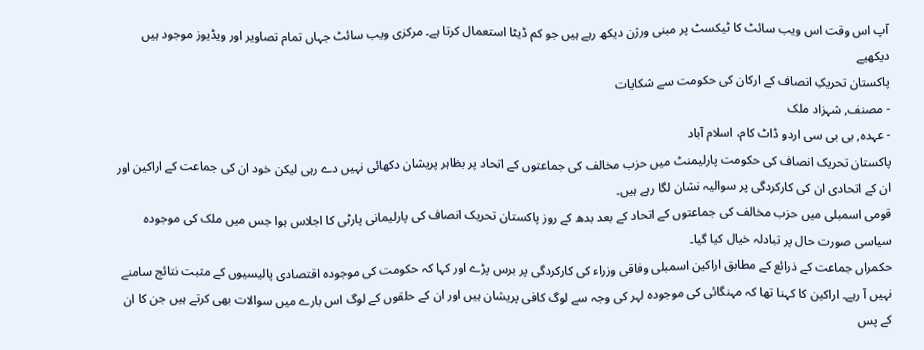آپ اس وقت اس ویب سائٹ کا ٹیکسٹ پر مبنی ورژن دیکھ رہے ہیں جو کم ڈیٹا استعمال کرتا ہے۔ مرکزی ویب سائٹ جہاں تمام تصاویر اور ویڈیوز موجود ہیں دیکھیے
پاکستان تحریکِ انصاف کے ارکان کی حکومت سے شکایات
- مصنف, شہزاد ملک
- عہدہ, بی بی سی اردو ڈاٹ کام، اسلام آباد
پاکستان تحریک انصاف کی حکومت پارلیمنٹ میں حزب مخالف کی جماعتوں کے اتحاد پر بظاہر پریشان دکھائی نہیں دے رہی لیکن خود ان کی جماعت کے اراکین اور ان کے اتحادی ان کی کارکردگی پر سوالیہ نشان لگا رہے ہیں۔
قومی اسمبلی میں حزب مخالف کی جماعتوں کے اتحاد کے بعد بدھ کے روز پاکستان تحریک انصاف کی پارلیمانی پارٹی کا اجلاس ہوا جس میں ملک کی موجودہ سیاسی صورت حال پر تبادلہ خیال کیا گیا۔
حکمراں جماعت کے ذرائع کے مطابق اراکین اسمبلی وفاقی وزراء کی کارکردگی پر برس پڑے اور کہا کہ حکومت کی موجودہ اقتصادی پالیسیوں کے مثبت نتائج سامنے نہیں آ رہے۔ اراکین کا کہنا تھا کہ مہنگائی کی موجودہ لہر کی وجہ سے لوگ کافی پریشان ہیں اور ان کے حلقوں کے لوگ اس بارے میں سوالات بھی کرتے ہیں جن کا ان کے پس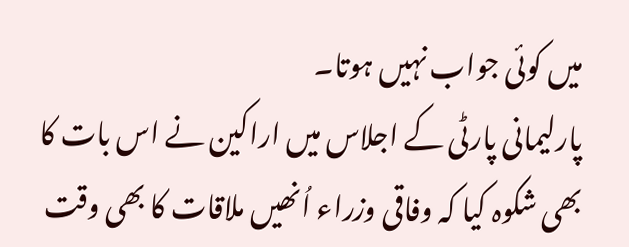میں کوئی جواب نہیں ہوتا۔
پارلیمانی پارٹی کے اجلاس میں اراکین نے اس بات کا بھی شکوہ کیا کہ وفاقی وزراء اُنھیں ملاقات کا بھی وقت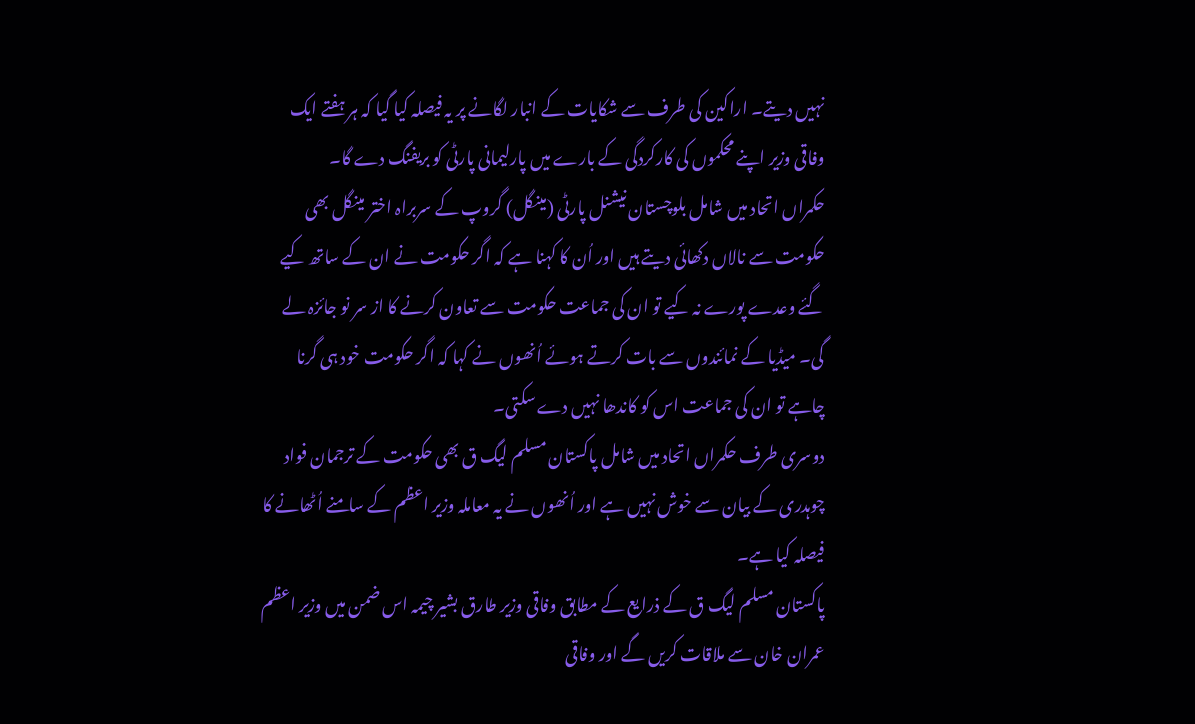نہیں دیتے۔ اراکین کی طرف سے شکایات کے انبار لگانے پر یہ فیصلہ کیا گیا کہ ہر ہفتے ایک وفاقی وزیر اپنے محکموں کی کارکردگی کے بارے میں پارلیمانی پارٹی کو بریفنگ دے گا۔
حکمراں اتحاد میں شامل بلوچستان نیشنل پارٹی (مینگل) گروپ کے سربراہ اختر مینگل بھی حکومت سے نالاں دکھائی دیتے ہیں اور اُن کا کہنا ہے کہ اگر حکومت نے ان کے ساتھ کیے گئے وعدے پورے نہ کیے تو ان کی جماعت حکومت سے تعاون کرنے کا از سر نو جائزہ لے گی۔ میڈیا کے نمائندوں سے بات کرتے ہوئے اُنھوں نے کہا کہ اگر حکومت خود ہی گرنا چاہے تو ان کی جماعت اس کو کاندھا نہیں دے سکتی۔
دوسری طرف حکمراں اتحاد میں شامل پاکستان مسلم لیگ ق بھی حکومت کے ترجمان فواد چوہدری کے بیان سے خوش نہیں ہے اور اُنھوں نے یہ معاملہ وزیر اعظم کے سامنے اُٹھانے کا فیصلہ کیا ہے۔
پاکستان مسلم لیگ ق کے ذرایع کے مطابق وفاقی وزیر طارق بشیر چیمہ اس ضمن میں وزیر اعظم عمران خان سے ملاقات کریں گے اور وفاقی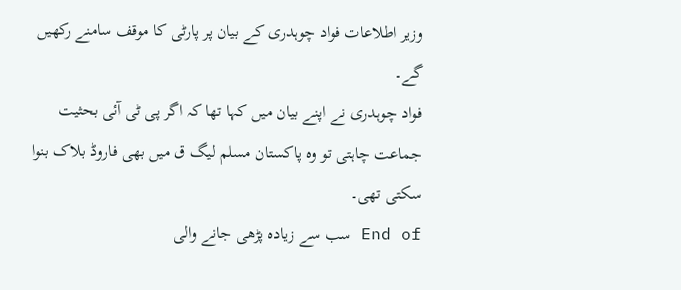وزیر اطلاعات فواد چوہدری کے بیان پر پارٹی کا موقف سامنے رکھیں گے۔
فواد چوہدری نے اپنے بیان میں کہا تھا کہ اگر پی ٹی آئی بحثیت جماعت چاہتی تو وہ پاکستان مسلم لیگ ق میں بھی فاروڈ بلاک بنوا سکتی تھی۔
End of سب سے زیادہ پڑھی جانے والی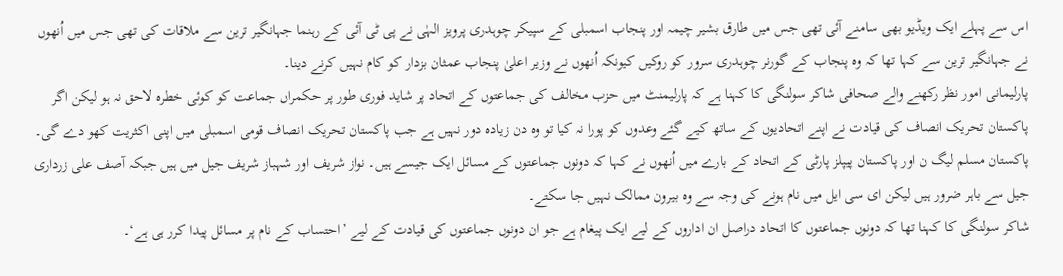اس سے پہلے ایک ویڈیو بھی سامنے آئی تھی جس میں طارق بشیر چیمہ اور پنجاب اسمبلی کے سپیکر چوہدری پرویز الہٰی نے پی ٹی آئی کے رہنما جہانگیر ترین سے ملاقات کی تھی جس میں اُنھوں نے جہانگیر ترین سے کہا تھا کہ وہ پنجاب کے گورنر چوہدری سرور کو روکیں کیونکہ اُنھوں نے وزیر اعلیٰ پنجاب عمثان بزدار کو کام نہیں کرنے دینا۔
پارلیمانی امور نظر رکھنے والے صحافی شاکر سولنگی کا کہنا ہے کہ پارلیمنٹ میں حزب مخالف کی جماعتوں کے اتحاد پر شاید فوری طور پر حکمراں جماعت کو کوئی خطرہ لاحق نہ ہو لیکن اگر پاکستان تحریک انصاف کی قیادت نے اپنے اتحادیوں کے ساتھ کیے گئے وعدوں کو پورا نہ کیا تو وہ دن زیادہ دور نہیں ہے جب پاکستان تحریک انصاف قومی اسمبلی میں اپنی اکثریت کھو دے گی۔
پاکستان مسلم لیگ ن اور پاکستان پیپلز پارٹی کے اتحاد کے بارے میں اُنھوں نے کہا کہ دونوں جماعتوں کے مسائل ایک جیسے ہیں۔ نواز شریف اور شہباز شریف جیل میں ہیں جبکہ آصف علی زرداری جیل سے باہر ضرور ہیں لیکن ای سی ایل میں نام ہونے کی وجہ سے وہ بیرون ممالک نہیں جا سکتے۔
شاکر سولنگی کا کہنا تھا کہ دونوں جماعتوں کا اتحاد دراصل ان اداروں کے لیے ایک پیغام ہے جو ان دونوں جماعتوں کی قیادت کے لیے ’احتساب کے نام پر مسائل پیدا کرر ہی ہے‘۔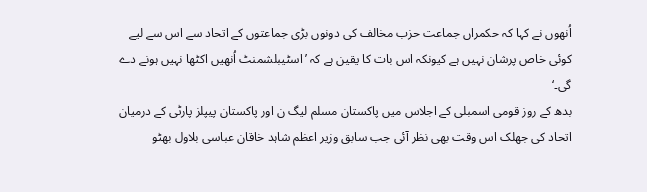اُنھوں نے کہا کہ حکمراں جماعت حزب مخالف کی دونوں بڑی جماعتوں کے اتحاد سے اس سے لیے کوئی خاص پرشان نہیں ہے کیونکہ اس بات کا یقین ہے کہ ’اسٹیبلشمنٹ اُنھیں اکٹھا نہیں ہونے دے گی۔‘
بدھ کے روز قومی اسمبلی کے اجلاس میں پاکستان مسلم لیگ ن اور پاکستان پیپلز پارٹی کے درمیان اتحاد کی جھلک اس وقت بھی نظر آئی جب سابق وزیر اعظم شاہد خاقان عباسی بلاول بھٹو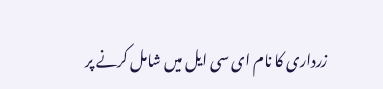زرداری کا نام ای سی ایل میں شامل کرنے پر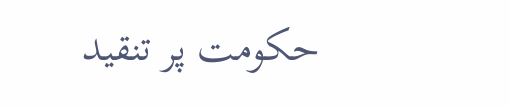حکومت پر تنقید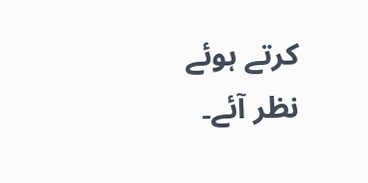کرتے ہوئے نظر آئے۔